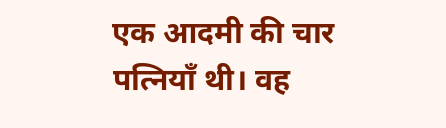एक आदमी की चार पत्नियाँ थी। वह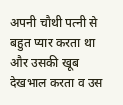अपनी चौथी पत्नी से बहुत प्यार करता था और उसकी खूब देखभाल करता व उस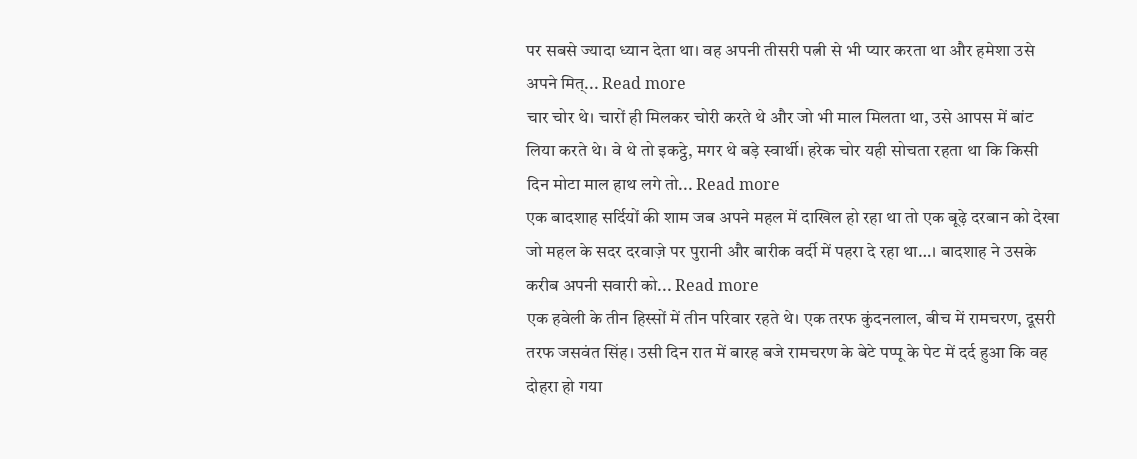पर सबसे ज्यादा ध्यान देता था। वह अपनी तीसरी पत्नी से भी प्यार करता था और हमेशा उसे अपने मित्... Read more
चार चोर थे। चारों ही मिलकर चोरी करते थे और जो भी माल मिलता था, उसे आपस में बांट लिया करते थे। वे थे तो इकट्ठे, मगर थे बड़े स्वार्थी। हरेक चोर यही सोचता रहता था कि किसी दिन मोटा माल हाथ लगे तो... Read more
एक बादशाह सर्दियों की शाम जब अपने महल में दाखिल हो रहा था तो एक बूढ़े दरबान को देखा जो महल के सदर दरवाज़े पर पुरानी और बारीक वर्दी में पहरा दे रहा था…। बादशाह ने उसके करीब अपनी सवारी को... Read more
एक हवेली के तीन हिस्सों में तीन परिवार रहते थे। एक तरफ कुंदनलाल, बीच में रामचरण, दूसरी तरफ जसवंत सिंह। उसी दिन रात में बारह बजे रामचरण के बेटे पप्पू के पेट में दर्द हुआ कि वह दोहरा हो गया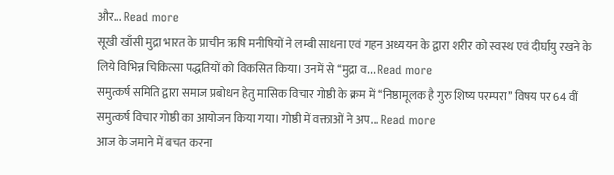और... Read more
सूखी खाँसी मुद्रा भारत के प्राचीन ऋषि मनीषियों ने लम्बी साधना एवं गहन अध्ययन के द्वारा शरीर को स्वस्थ एवं दीर्घायु रखने के लिये विभिन्न चिकित्सा पद्धतियों को विकसित किया। उनमें से ‘‘मुद्रा व... Read more
समुत्कर्ष समिति द्वारा समाज प्रबोधन हेतु मासिक विचार गोष्ठी के क्रम में ‘‘निष्ठामूलक है गुरु शिष्य परम्परा’’ विषय पर 64 वीं समुत्कर्ष विचार गोष्ठी का आयोजन किया गया। गोष्ठी में वक्ताओं ने अप... Read more
आज के जमाने में बचत करना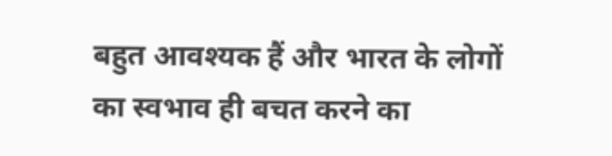बहुत आवश्यक हैं और भारत के लोगों का स्वभाव ही बचत करने का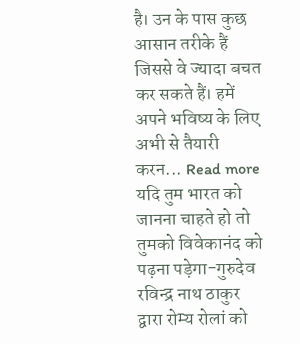है। उन के पास कुछ आसान तरीके हैं जिससे वे ज्यादा बचत कर सकते हैं। हमें अपने भविष्य के लिए अभी से तैयारी करन... Read more
यदि तुम भारत को जानना चाहते हो तो तुमको विवेकानंद को पढ़ना पड़ेगा-गुरुदेव रविन्द्र नाथ ठाकुर द्वारा रोम्य रोलां को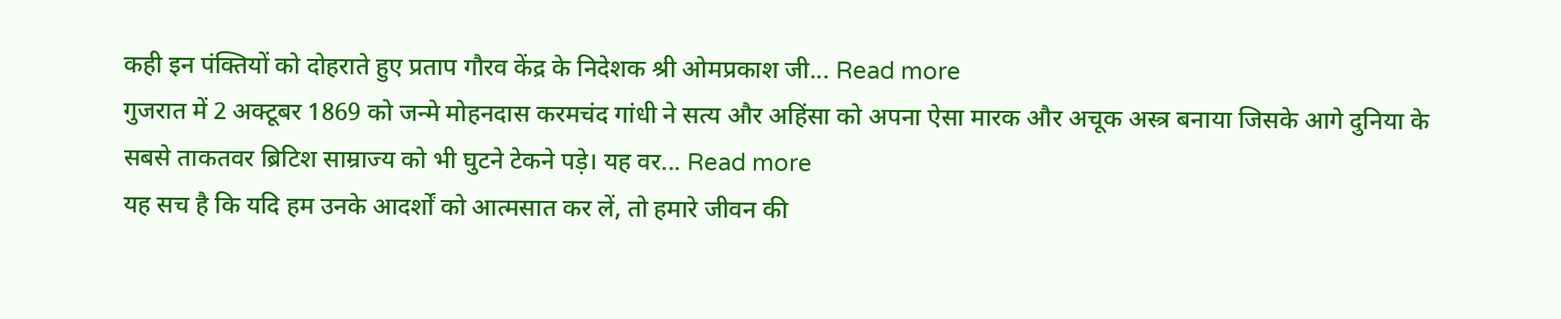कही इन पंक्तियों को दोहराते हुए प्रताप गौरव केंद्र के निदेशक श्री ओमप्रकाश जी... Read more
गुजरात में 2 अक्टूबर 1869 को जन्मे मोहनदास करमचंद गांधी ने सत्य और अहिंसा को अपना ऐसा मारक और अचूक अस्त्र बनाया जिसके आगे दुनिया के सबसे ताकतवर ब्रिटिश साम्राज्य को भी घुटने टेकने पड़े। यह वर... Read more
यह सच है कि यदि हम उनके आदर्शों को आत्मसात कर लें, तो हमारे जीवन की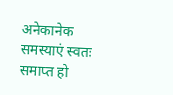अनेकानेक समस्याएं स्वतः समाप्त हो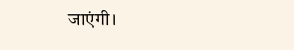जाएंगी।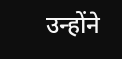उन्होंने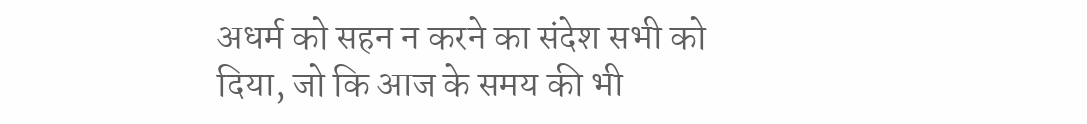अधर्म को सहन न करने का संदेश सभी को दिया, जो कि आज के समय की भी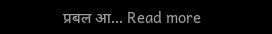प्रबल आ... Read more